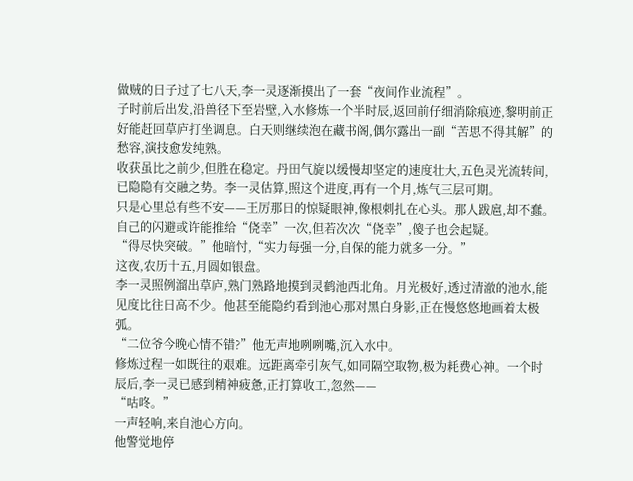做贼的日子过了七八天,李一灵逐渐摸出了一套“夜间作业流程”。
子时前后出发,沿兽径下至岩壁,入水修炼一个半时辰,返回前仔细消除痕迹,黎明前正好能赶回草庐打坐调息。白天则继续泡在藏书阁,偶尔露出一副“苦思不得其解”的愁容,演技愈发纯熟。
收获虽比之前少,但胜在稳定。丹田气旋以缓慢却坚定的速度壮大,五色灵光流转间,已隐隐有交融之势。李一灵估算,照这个进度,再有一个月,炼气三层可期。
只是心里总有些不安——王厉那日的惊疑眼神,像根刺扎在心头。那人跋扈,却不蠢。自己的闪避或许能推给“侥幸”一次,但若次次“侥幸”,傻子也会起疑。
“得尽快突破。”他暗忖,“实力每强一分,自保的能力就多一分。”
这夜,农历十五,月圆如银盘。
李一灵照例溜出草庐,熟门熟路地摸到灵鹤池西北角。月光极好,透过清澈的池水,能见度比往日高不少。他甚至能隐约看到池心那对黑白身影,正在慢悠悠地画着太极弧。
“二位爷今晚心情不错?”他无声地咧咧嘴,沉入水中。
修炼过程一如既往的艰难。远距离牵引灰气,如同隔空取物,极为耗费心神。一个时辰后,李一灵已感到精神疲惫,正打算收工,忽然——
“咕咚。”
一声轻响,来自池心方向。
他警觉地停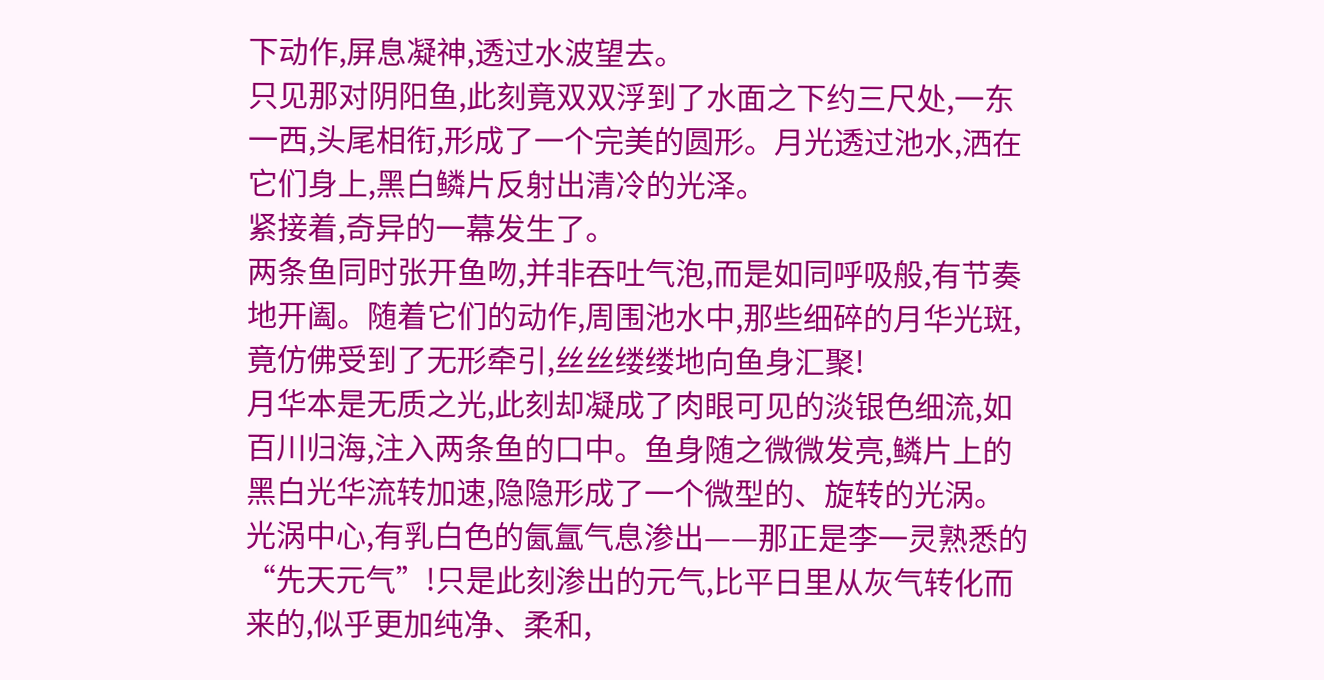下动作,屏息凝神,透过水波望去。
只见那对阴阳鱼,此刻竟双双浮到了水面之下约三尺处,一东一西,头尾相衔,形成了一个完美的圆形。月光透过池水,洒在它们身上,黑白鳞片反射出清冷的光泽。
紧接着,奇异的一幕发生了。
两条鱼同时张开鱼吻,并非吞吐气泡,而是如同呼吸般,有节奏地开阖。随着它们的动作,周围池水中,那些细碎的月华光斑,竟仿佛受到了无形牵引,丝丝缕缕地向鱼身汇聚!
月华本是无质之光,此刻却凝成了肉眼可见的淡银色细流,如百川归海,注入两条鱼的口中。鱼身随之微微发亮,鳞片上的黑白光华流转加速,隐隐形成了一个微型的、旋转的光涡。
光涡中心,有乳白色的氤氲气息渗出——那正是李一灵熟悉的“先天元气”!只是此刻渗出的元气,比平日里从灰气转化而来的,似乎更加纯净、柔和,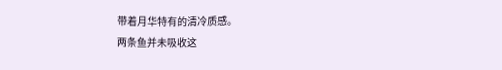带着月华特有的清冷质感。
两条鱼并未吸收这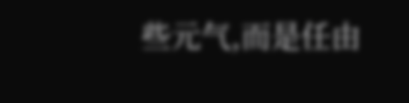些元气,而是任由